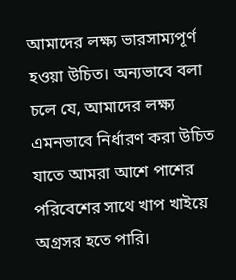আমাদের লক্ষ্য ভারসাম্যপূর্ণ হওয়া উচিত। অন্যভাবে বলা চলে যে, আমাদের লক্ষ্য এমনভাবে নির্ধারণ করা উচিত যাতে আমরা আশে পাশের পরিবেশের সাথে খাপ খাইয়ে অগ্রসর হতে পারি।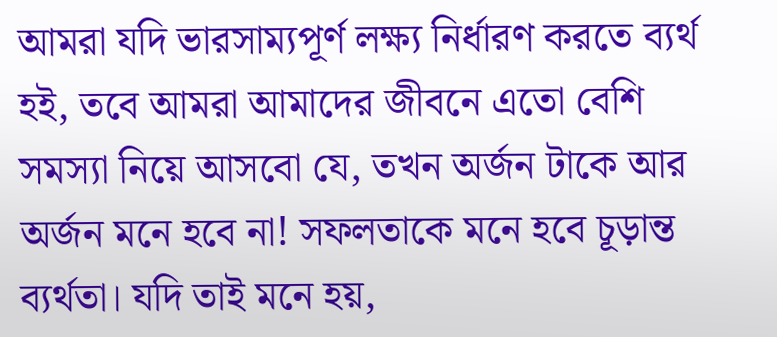আমরা যদি ভারসাম্যপূর্ণ লক্ষ্য নির্ধারণ করতে ব্যর্থ হই, তবে আমরা আমাদের জীবনে এতো বেশি সমস্যা নিয়ে আসবো যে, তখন অর্জন টাকে আর অর্জন মনে হবে না! সফলতাকে মনে হবে চূড়ান্ত ব্যর্থতা। যদি তাই মনে হয়,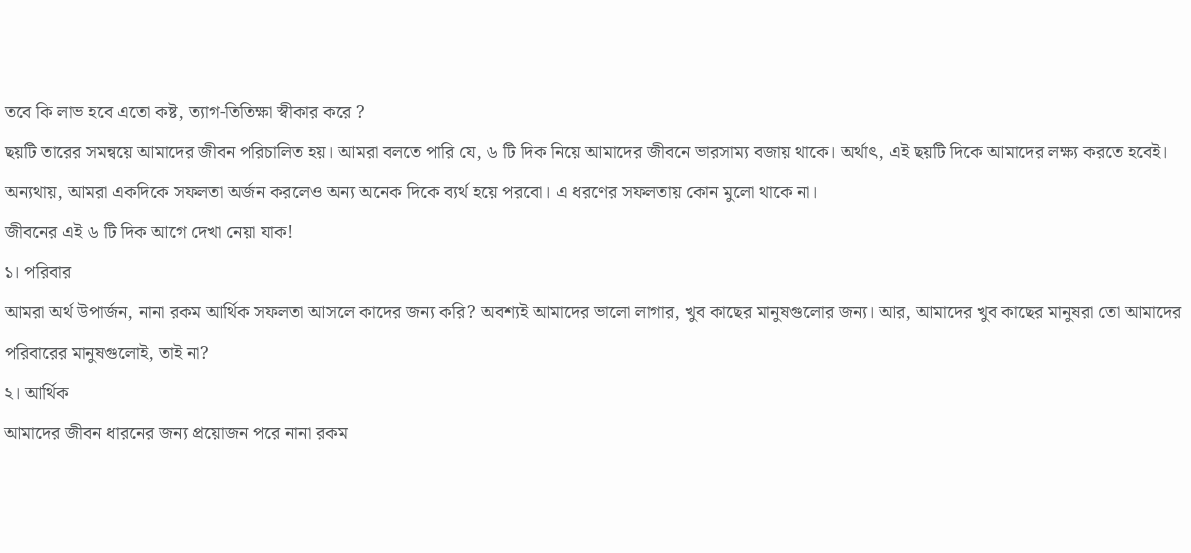তবে কি লাভ হবে এতো কষ্ট, ত্যাগ-তিতিক্ষা স্বীকার করে ?
ছয়টি তারের সমন্বয়ে আমাদের জীবন পরিচালিত হয়। আমরা বলতে পারি যে, ৬ টি দিক নিয়ে আমাদের জীবনে ভারসাম্য বজায় থাকে। অর্থাৎ, এই ছয়টি দিকে আমাদের লক্ষ্য করতে হবেই। অন্যথায়, আমরা একদিকে সফলতা অর্জন করলেও অন্য অনেক দিকে ব্যর্থ হয়ে পরবো। এ ধরণের সফলতায় কোন মুলো থাকে না।
জীবনের এই ৬ টি দিক আগে দেখা নেয়া যাক!
১। পরিবার
আমরা অর্থ উপার্জন, নানা রকম আর্থিক সফলতা আসলে কাদের জন্য করি? অবশ্যই আমাদের ভালো লাগার, খুব কাছের মানুষগুলোর জন্য। আর, আমাদের খুব কাছের মানুষরা তো আমাদের পরিবারের মানুষগুলোই, তাই না?
২। আর্থিক
আমাদের জীবন ধারনের জন্য প্রয়োজন পরে নানা রকম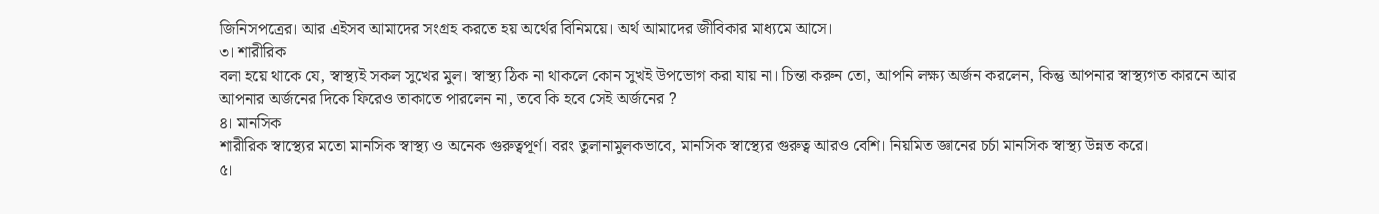জিনিসপত্রের। আর এইসব আমাদের সংগ্রহ করতে হয় অর্থের বিনিময়ে। অর্থ আমাদের জীবিকার মাধ্যমে আসে।
৩। শারীরিক
বলা হয়ে থাকে যে, স্বাস্থ্যই সকল সুখের মুল। স্বাস্থ্য ঠিক না থাকলে কোন সুখই উপভোগ করা যায় না। চিন্তা করুন তো, আপনি লক্ষ্য অর্জন করলেন, কিন্তু আপনার স্বাস্থ্যগত কারনে আর আপনার অর্জনের দিকে ফিরেও তাকাতে পারলেন না, তবে কি হবে সেই অর্জনের ?
৪। মানসিক
শারীরিক স্বাস্থ্যের মতো মানসিক স্বাস্থ্য ও অনেক গুরুত্বপূর্ণ। বরং তুলানামুলকভাবে, মানসিক স্বাস্থ্যের গুরুত্ব আরও বেশি। নিয়মিত জ্ঞানের চর্চা মানসিক স্বাস্থ্য উন্নত করে।
৫।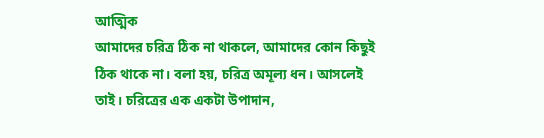আত্মিক
আমাদের চরিত্র ঠিক না থাকলে, আমাদের কোন কিছুই ঠিক থাকে না। বলা হয়, চরিত্র অমূল্য ধন। আসলেই তাই। চরিত্রের এক একটা উপাদান,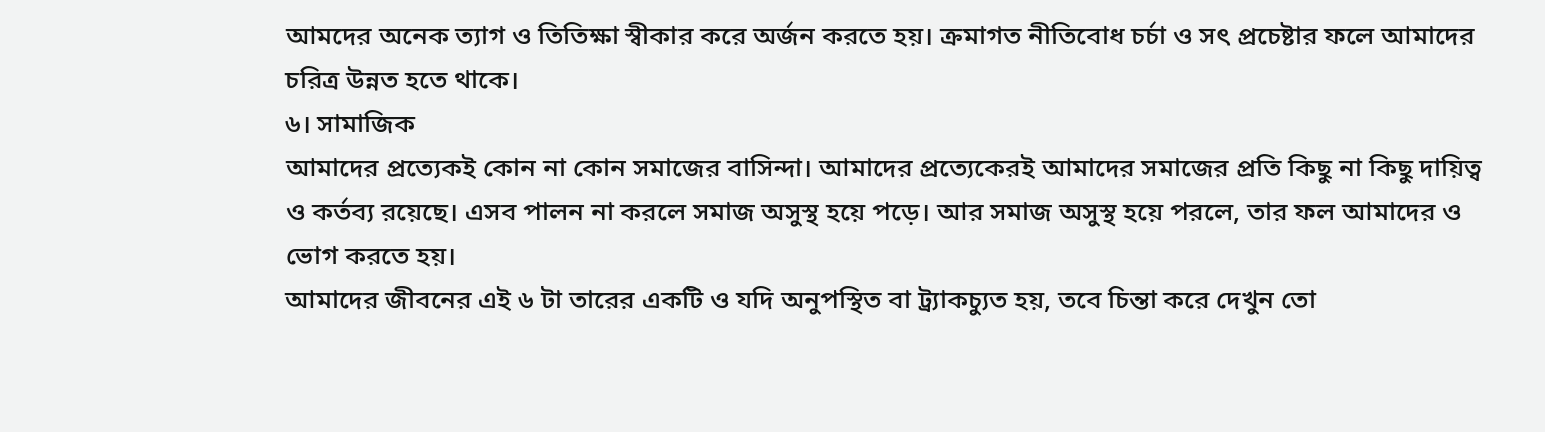আমদের অনেক ত্যাগ ও তিতিক্ষা স্বীকার করে অর্জন করতে হয়। ক্রমাগত নীতিবোধ চর্চা ও সৎ প্রচেষ্টার ফলে আমাদের চরিত্র উন্নত হতে থাকে।
৬। সামাজিক
আমাদের প্রত্যেকই কোন না কোন সমাজের বাসিন্দা। আমাদের প্রত্যেকেরই আমাদের সমাজের প্রতি কিছু না কিছু দায়িত্ব ও কর্তব্য রয়েছে। এসব পালন না করলে সমাজ অসুস্থ হয়ে পড়ে। আর সমাজ অসুস্থ হয়ে পরলে, তার ফল আমাদের ও ভোগ করতে হয়।
আমাদের জীবনের এই ৬ টা তারের একটি ও যদি অনুপস্থিত বা ট্র্যাকচ্যুত হয়, তবে চিন্তা করে দেখুন তো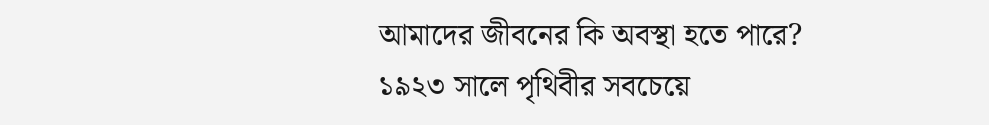আমাদের জীবনের কি অবস্থা হতে পারে?
১৯২৩ সালে পৃথিবীর সবচেয়ে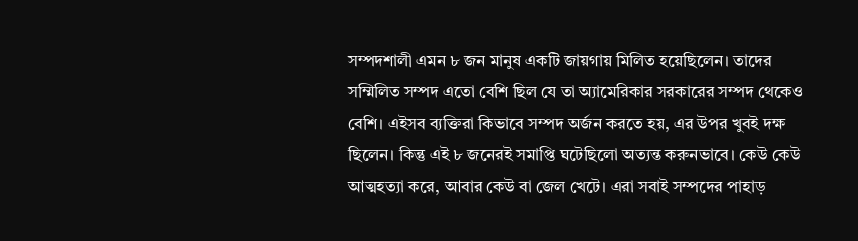সম্পদশালী এমন ৮ জন মানুষ একটি জায়গায় মিলিত হয়েছিলেন। তাদের সম্মিলিত সম্পদ এতো বেশি ছিল যে তা অ্যামেরিকার সরকারের সম্পদ থেকেও বেশি। এইসব ব্যক্তিরা কিভাবে সম্পদ অর্জন করতে হয়, এর উপর খুবই দক্ষ ছিলেন। কিন্তু এই ৮ জনেরই সমাপ্তি ঘটেছিলো অত্যন্ত করুনভাবে। কেউ কেউ আত্মহত্যা করে, আবার কেউ বা জেল খেটে। এরা সবাই সম্পদের পাহাড়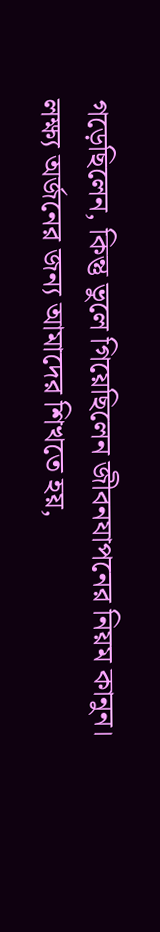গড়েছিলেন, কিন্তু ভুলে গিয়েছিলেন জীবনযাপনের নিয়ম কানুন।
লক্ষ্য অর্জনের জন্য আমাদের শিখতে হয়,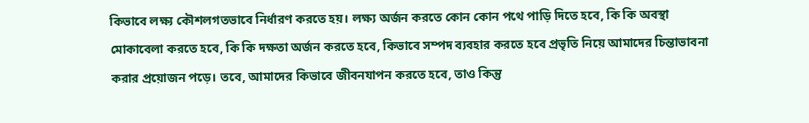কিভাবে লক্ষ্য কৌশলগতভাবে নির্ধারণ করতে হয়। লক্ষ্য অর্জন করতে কোন কোন পথে পাড়ি দিতে হবে, কি কি অবস্থা মোকাবেলা করতে হবে, কি কি দক্ষতা অর্জন করতে হবে, কিভাবে সম্পদ ব্যবহার করতে হবে প্রভৃতি নিয়ে আমাদের চিন্তাভাবনা করার প্রয়োজন পড়ে। তবে, আমাদের কিভাবে জীবনযাপন করতে হবে, তাও কিন্তু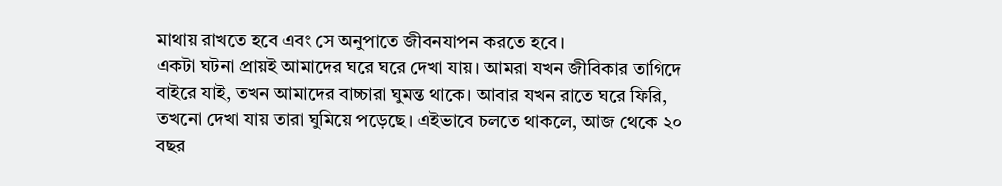মাথায় রাখতে হবে এবং সে অনুপাতে জীবনযাপন করতে হবে।
একটা ঘটনা প্রায়ই আমাদের ঘরে ঘরে দেখা যায়। আমরা যখন জীবিকার তাগিদে বাইরে যাই, তখন আমাদের বাচ্চারা ঘুমন্ত থাকে। আবার যখন রাতে ঘরে ফিরি, তখনো দেখা যায় তারা ঘুমিয়ে পড়েছে। এইভাবে চলতে থাকলে, আজ থেকে ২০ বছর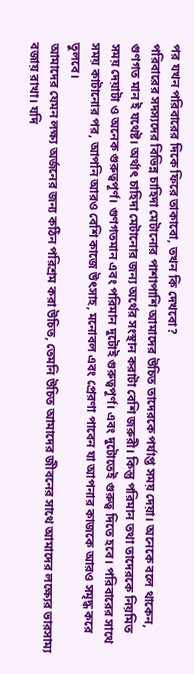পর যখন পরিবারের দিকে ফিরে তাকাবো, তখন কি দেখবো?
পরিবারের সদস্যদের বিভিন্ন চাহিদা মেটানোর পাশাপাশি আমাদের উচিত তাদেরকে পর্যাপ্ত সময় দেয়া। অনেকে বলে থাকেন, গুণগত মান ই যথেষ্ট। অর্থাৎ চাহিদা মেটানোর জন্য অর্থের সংস্থান করাটা বেশি জরুরী। কিন্তু পরিমান তথা তাদেরকে নিয়মিত সময় দেয়াটা ও অনেক গুরুত্বপূর্ণ। গুণগতমান এবং পরিমান দুটোই গুরুত্বপূর্ণ। এবং দুটোতেই গুরুত্ব দিতে হবে। পরিবারের সাথে সময় কাটানোর পর, আপনি আরও বেশি কাজে উৎসাহ, মনোবল এবং প্রেরণা পাবেন যা আপনার কাজকে আরও সমৃদ্ধ করে তুলবে।
আমাদের যেমন লক্ষ্য অর্জনের জন্য কঠিন পরিশ্রম করা উচিত, তেমনি উচিত আমাদের জীবনের সাথে আমাদের লক্ষ্যের ভারসাম্য বজায় রাখা। যদি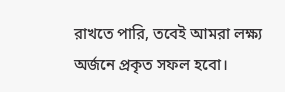রাখতে পারি, তবেই আমরা লক্ষ্য অর্জনে প্রকৃত সফল হবো।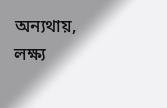অন্যথায়, লক্ষ্য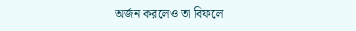অর্জন করলেও তা বিফলে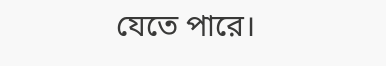যেতে পারে।